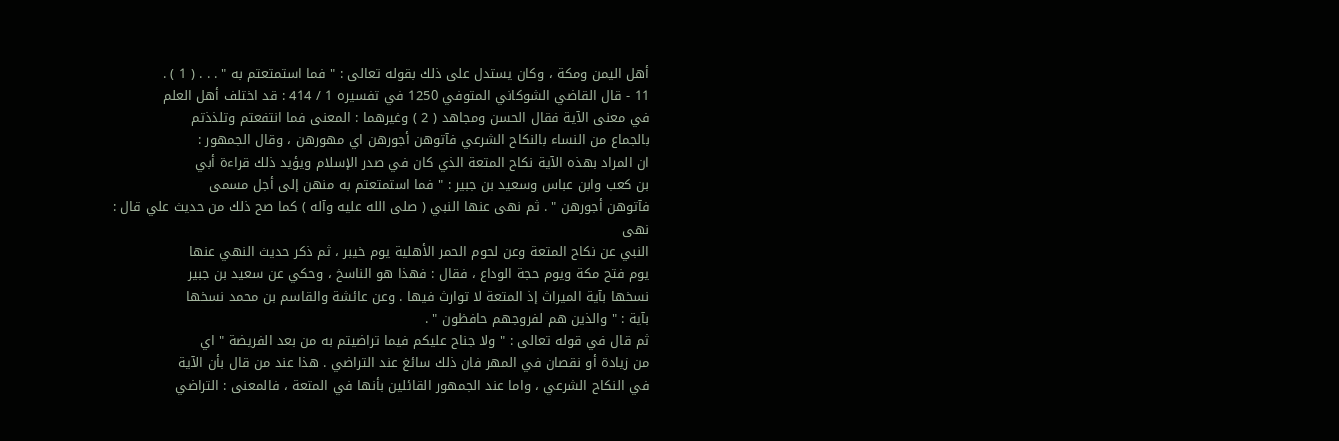أهل اليمن ومكة ، وكان يستدل على ذلك بقوله تعالى : " فما استمتعتم به " . . . ( 1 ) .
11 - قال القاضي الشوكاني المتوفي 1250 في تفسيره 1 / 414 : قد اختلف أهل العلم
في معنى الآية فقال الحسن ومجاهد ( 2 ) وغيرهما : المعنى فما انتفعتم وتلذذتم
بالجماع من النساء بالنكاح الشرعي فآتوهن أجورهن اي مهورهن ، وقال الجمهور :
ان المراد بهذه الآية نكاح المتعة الذي كان في صدر الإسلام ويؤيد ذلك قراءة أبي
بن كعب وابن عباس وسعيد بن جبير : " فما استمتعتم به منهن إلى أجل مسمى
فآتوهن أجورهن " . ثم نهى عنها النبي ( صلى الله عليه وآله ) كما صح ذلك من حديث علي قال : نهى
النبي عن نكاح المتعة وعن لحوم الحمر الأهلية يوم خيبر ، ثم ذكر حديث النهي عنها
يوم فتح مكة ويوم حجة الوداع ، فقال : فهذا هو الناسخ ، وحكي عن سعيد بن جبير
نسخها بآية الميراث إذ المتعة لا توارث فيها . وعن عائشة والقاسم بن محمد نسخها
بآية : " والذين هم لفروجهم حافظون " .
ثم قال في قوله تعالى : " ولا جناح عليكم فيما تراضيتم به من بعد الفريضة " اي
من زيادة أو نقصان في المهر فان ذلك سائغ عند التراضي . هذا عند من قال بأن الآية
في النكاح الشرعي ، واما عند الجمهور القائلين بأنها في المتعة ، فالمعنى : التراضي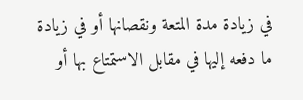في زيادة مدة المتعة ونقصانها أو في زيادة ما دفعه إليها في مقابل الاستمتاع بها أو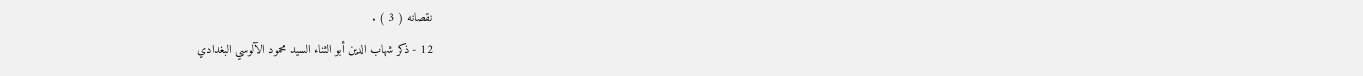نقصانه ( 3 ) .
12 - ذكر شهاب الدين أبو الثناء السيد محمود الآلوسي البغدادي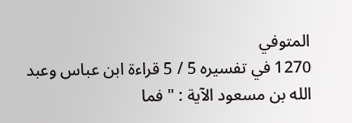المتوفي
1270 في تفسيره 5 / 5 قراءة ابن عباس وعبد الله بن مسعود الآية : " فما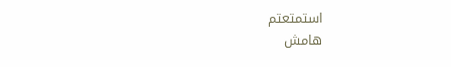استمتعتم
هامش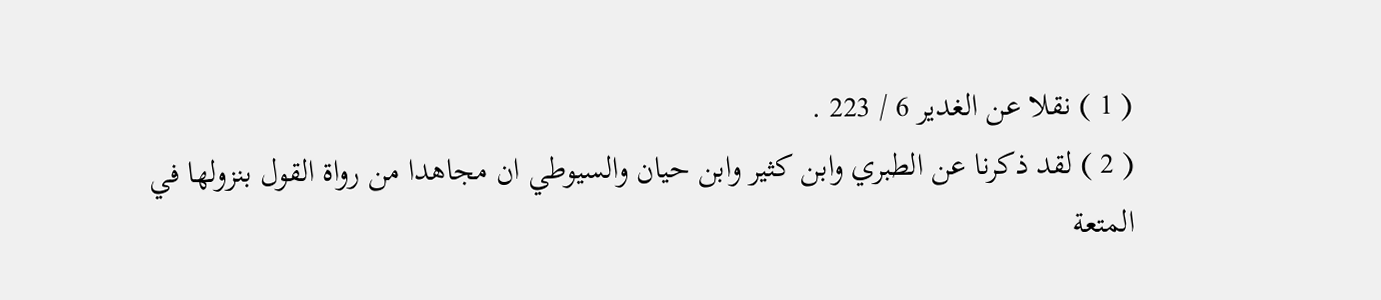( 1 ) نقلا عن الغدير 6 / 223 .
( 2 ) لقد ذكرنا عن الطبري وابن كثير وابن حيان والسيوطي ان مجاهدا من رواة القول بنزولها في
المتعة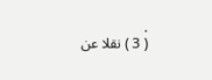.
( 3 ) نقلا عن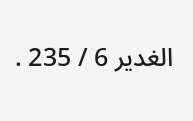الغدير 6 / 235 .